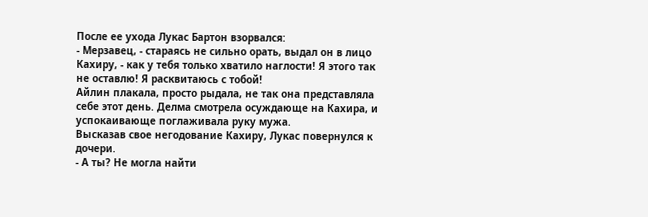После ее ухода Лукас Бартон взорвался:
- Мерзавец, - стараясь не сильно орать, выдал он в лицо Кахиру, - как у тебя только хватило наглости! Я этого так не оставлю! Я расквитаюсь с тобой!
Айлин плакала, просто рыдала, не так она представляла себе этот день. Делма смотрела осуждающе на Кахира, и успокаивающе поглаживала руку мужа.
Высказав свое негодование Кахиру, Лукас повернулся к дочери.
- А ты? Не могла найти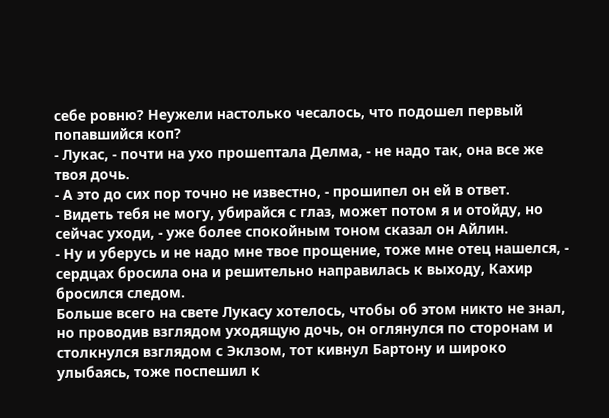себе ровню? Неужели настолько чесалось, что подошел первый попавшийся коп?
- Лукас, - почти на ухо прошептала Делма, - не надо так, она все же твоя дочь.
- А это до сих пор точно не известно, - прошипел он ей в ответ.
- Видеть тебя не могу, убирайся с глаз, может потом я и отойду, но сейчас уходи, - уже более спокойным тоном сказал он Айлин.
- Ну и уберусь и не надо мне твое прощение, тоже мне отец нашелся, - сердцах бросила она и решительно направилась к выходу, Кахир бросился следом.
Больше всего на свете Лукасу хотелось, чтобы об этом никто не знал, но проводив взглядом уходящую дочь, он оглянулся по сторонам и столкнулся взглядом с Эклзом, тот кивнул Бартону и широко улыбаясь, тоже поспешил к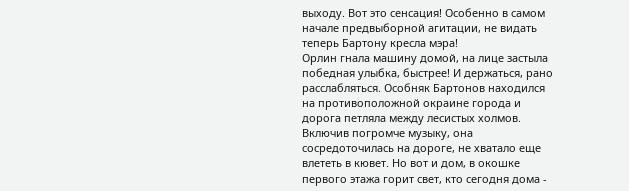выходу. Вот это сенсация! Особенно в самом начале предвыборной агитации, не видать теперь Бартону кресла мэра!
Орлин гнала машину домой, на лице застыла победная улыбка, быстрее! И держаться, рано расслабляться. Особняк Бартонов находился на противоположной окраине города и дорога петляла между лесистых холмов. Включив погромче музыку, она сосредоточилась на дороге, не хватало еще влететь в кювет. Но вот и дом, в окошке первого этажа горит свет, кто сегодня дома -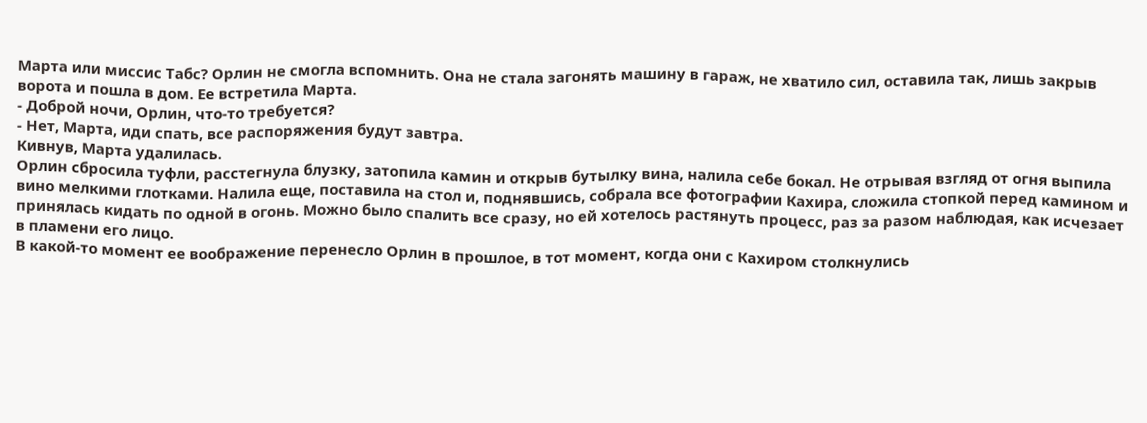Марта или миссис Табс? Орлин не смогла вспомнить. Она не стала загонять машину в гараж, не хватило сил, оставила так, лишь закрыв ворота и пошла в дом. Ее встретила Марта.
- Доброй ночи, Орлин, что-то требуется?
- Нет, Марта, иди спать, все распоряжения будут завтра.
Кивнув, Марта удалилась.
Орлин сбросила туфли, расстегнула блузку, затопила камин и открыв бутылку вина, налила себе бокал. Не отрывая взгляд от огня выпила вино мелкими глотками. Налила еще, поставила на стол и, поднявшись, собрала все фотографии Кахира, сложила стопкой перед камином и принялась кидать по одной в огонь. Можно было спалить все сразу, но ей хотелось растянуть процесс, раз за разом наблюдая, как исчезает в пламени его лицо.
В какой-то момент ее воображение перенесло Орлин в прошлое, в тот момент, когда они с Кахиром столкнулись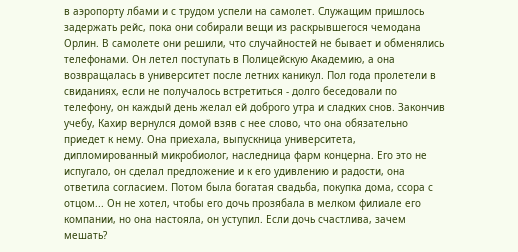в аэропорту лбами и с трудом успели на самолет. Служащим пришлось задержать рейс, пока они собирали вещи из раскрывшегося чемодана Орлин. В самолете они решили, что случайностей не бывает и обменялись телефонами. Он летел поступать в Полицейскую Академию, а она возвращалась в университет после летних каникул. Пол года пролетели в свиданиях, если не получалось встретиться - долго беседовали по телефону, он каждый день желал ей доброго утра и сладких снов. Закончив учебу, Кахир вернулся домой взяв с нее слово, что она обязательно приедет к нему. Она приехала, выпускница университета, дипломированный микробиолог, наследница фарм концерна. Его это не испугало, он сделал предложение и к его удивлению и радости, она ответила согласием. Потом была богатая свадьба, покупка дома, ссора с отцом... Он не хотел, чтобы его дочь прозябала в мелком филиале его компании, но она настояла, он уступил. Если дочь счастлива, зачем мешать?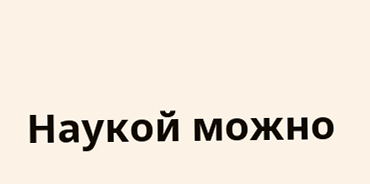Наукой можно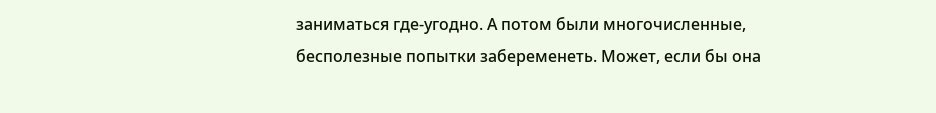заниматься где-угодно. А потом были многочисленные, бесполезные попытки забеременеть. Может, если бы она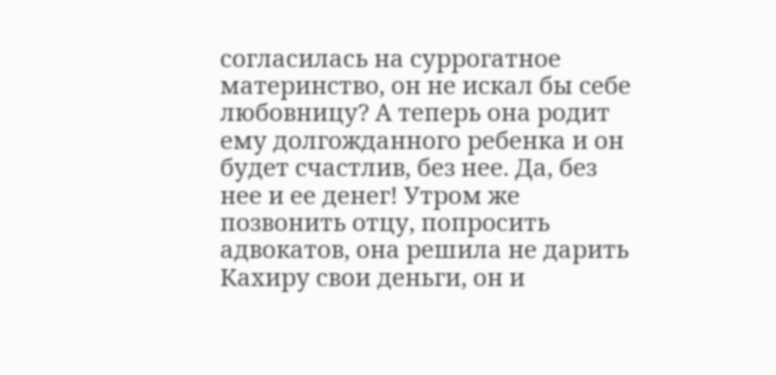согласилась на суррогатное материнство, он не искал бы себе любовницу? А теперь она родит ему долгожданного ребенка и он будет счастлив, без нее. Да, без нее и ее денег! Утром же позвонить отцу, попросить адвокатов, она решила не дарить Кахиру свои деньги, он и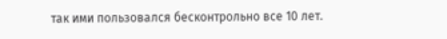так ими пользовался бесконтрольно все 10 лет.